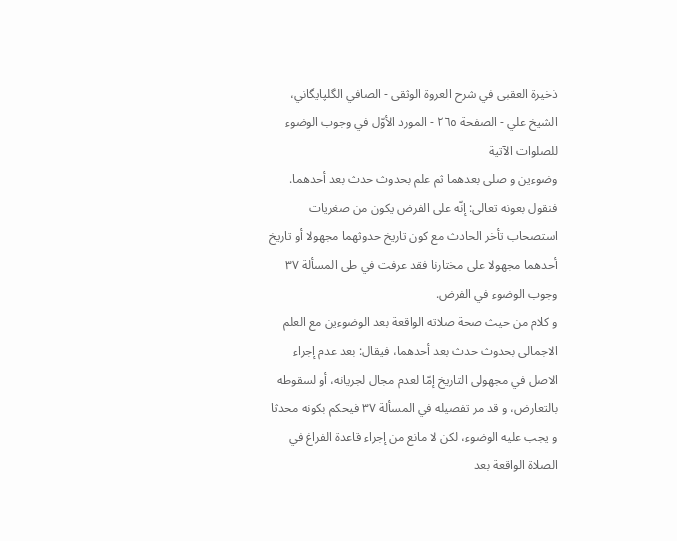ذخيرة العقبى في شرح العروة الوثقى - الصافي الگلپايگاني، الشيخ علي - الصفحة ٢٦٥ - المورد الأوّل في وجوب الوضوء للصلوات الآتية
وضوءين و صلى بعدهما ثم علم بحدوث حدث بعد أحدهما.
فنقول بعونه تعالى: إنّه على الفرض يكون من صغريات استصحاب تأخر الحادث مع كون تاريخ حدوثهما مجهولا أو تاريخ أحدهما مجهولا على مختارنا فقد عرفت في طى المسألة ٣٧ وجوب الوضوء في الفرض.
و كلام من حيث صحة صلاته الواقعة بعد الوضوءين مع العلم الاجمالى بحدوث حدث بعد أحدهما، فيقال: بعد عدم إجراء الاصل في مجهولى التاريخ إمّا لعدم مجال لجريانه، أو لسقوطه بالتعارض، و قد مر تفصيله في المسألة ٣٧ فيحكم بكونه محدثا و يجب عليه الوضوء، لكن لا مانع من إجراء قاعدة الفراغ في الصلاة الواقعة بعد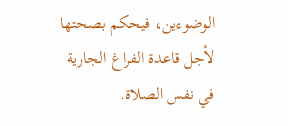الوضوءين، فيحكم بصحتها لأجل قاعدة الفراغ الجارية في نفس الصلاة.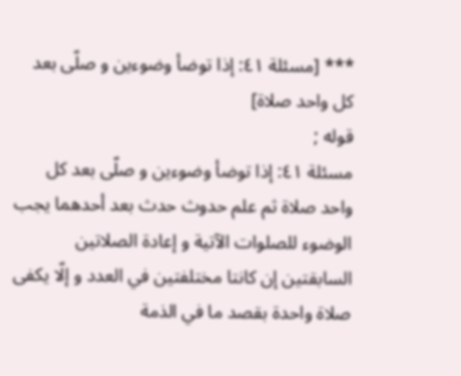*** [مسئلة ٤١: إذا توضأ وضوءين و صلّى بعد كل واحد صلاة]
قوله ;
مسئلة ٤١: إذا توضأ وضوءين و صلّى بعد كل واحد صلاة ثم علم حدوث حدث بعد أحدهما يجب الوضوء للصلوات الآتية و إعادة الصلاتين السابقتين إن كانتا مختلفتين في العدد و إلّا يكفى صلاة واحدة بقصد ما في الذمة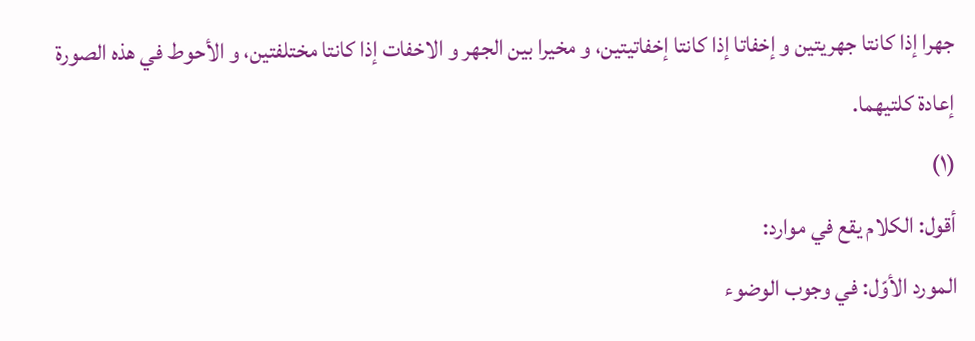جهرا إذا كانتا جهريتين و إخفاتا إذا كانتا إخفاتيتين، و مخيرا بين الجهر و الاخفات إذا كانتا مختلفتين، و الأحوط في هذه الصورة إعادة كلتيهما.
(١)
أقول: الكلام يقع في موارد:
المورد الأوّل: في وجوب الوضوء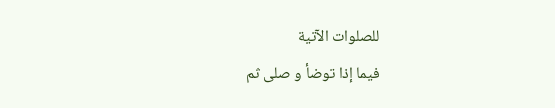للصلوات الآتية
فيما إذا توضأ و صلى ثم